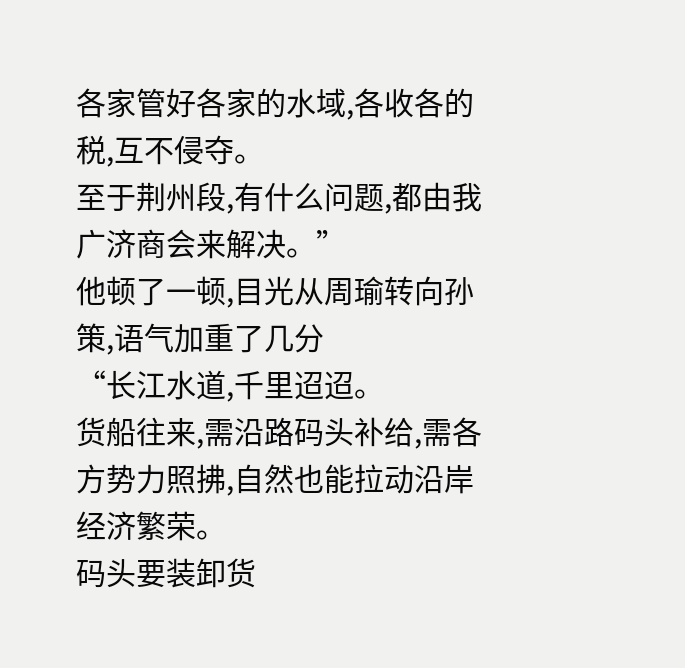各家管好各家的水域,各收各的税,互不侵夺。
至于荆州段,有什么问题,都由我广济商会来解决。”
他顿了一顿,目光从周瑜转向孙策,语气加重了几分
“长江水道,千里迢迢。
货船往来,需沿路码头补给,需各方势力照拂,自然也能拉动沿岸经济繁荣。
码头要装卸货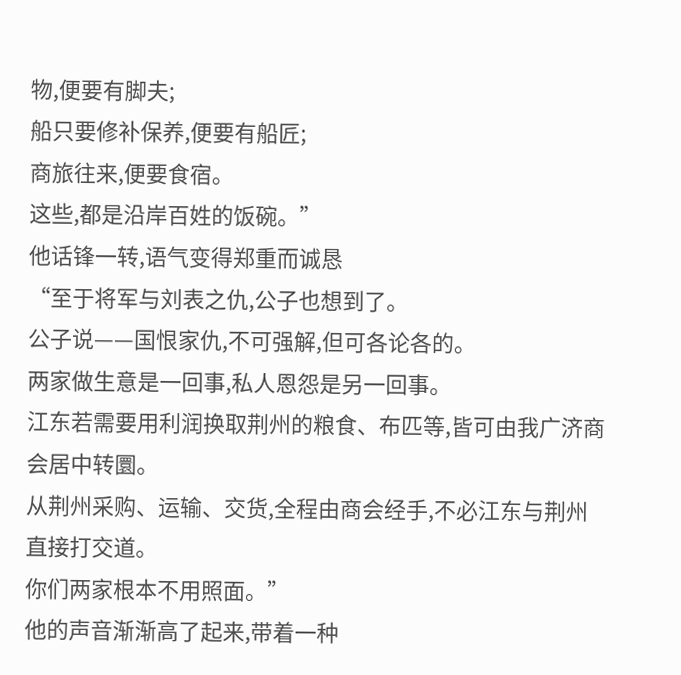物,便要有脚夫;
船只要修补保养,便要有船匠;
商旅往来,便要食宿。
这些,都是沿岸百姓的饭碗。”
他话锋一转,语气变得郑重而诚恳
“至于将军与刘表之仇,公子也想到了。
公子说——国恨家仇,不可强解,但可各论各的。
两家做生意是一回事,私人恩怨是另一回事。
江东若需要用利润换取荆州的粮食、布匹等,皆可由我广济商会居中转圜。
从荆州采购、运输、交货,全程由商会经手,不必江东与荆州直接打交道。
你们两家根本不用照面。”
他的声音渐渐高了起来,带着一种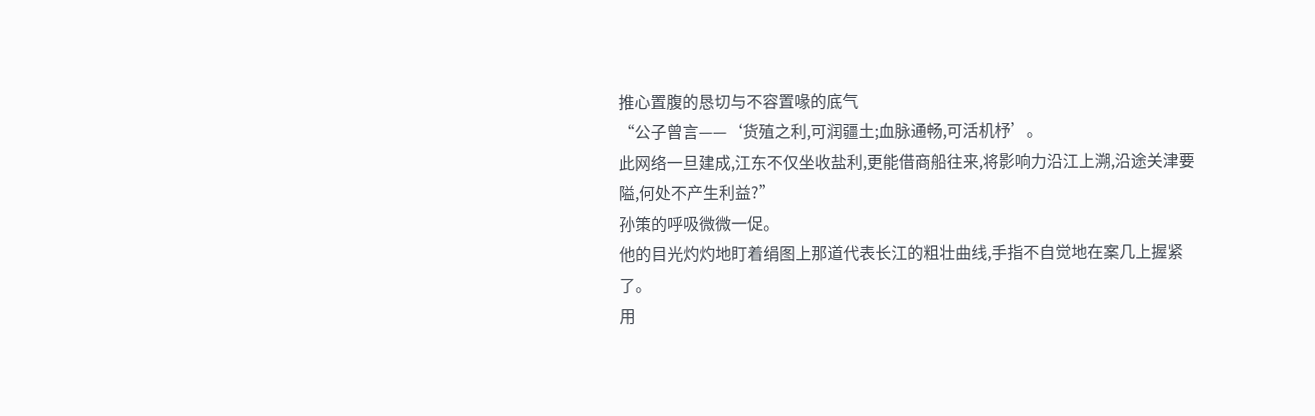推心置腹的恳切与不容置喙的底气
“公子曾言——‘货殖之利,可润疆土;血脉通畅,可活机杼’。
此网络一旦建成,江东不仅坐收盐利,更能借商船往来,将影响力沿江上溯,沿途关津要隘,何处不产生利益?”
孙策的呼吸微微一促。
他的目光灼灼地盯着绢图上那道代表长江的粗壮曲线,手指不自觉地在案几上握紧了。
用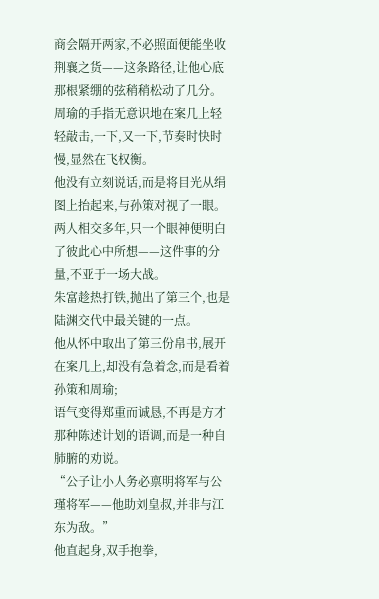商会隔开两家,不必照面便能坐收荆襄之货——这条路径,让他心底那根紧绷的弦稍稍松动了几分。
周瑜的手指无意识地在案几上轻轻敲击,一下,又一下,节奏时快时慢,显然在飞权衡。
他没有立刻说话,而是将目光从绢图上抬起来,与孙策对视了一眼。
两人相交多年,只一个眼神便明白了彼此心中所想——这件事的分量,不亚于一场大战。
朱富趁热打铁,抛出了第三个,也是陆渊交代中最关键的一点。
他从怀中取出了第三份帛书,展开在案几上,却没有急着念,而是看着孙策和周瑜;
语气变得郑重而诚恳,不再是方才那种陈述计划的语调,而是一种自肺腑的劝说。
“公子让小人务必禀明将军与公瑾将军——他助刘皇叔,并非与江东为敌。”
他直起身,双手抱拳,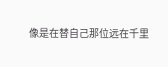像是在替自己那位远在千里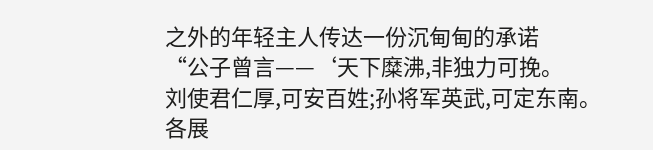之外的年轻主人传达一份沉甸甸的承诺
“公子曾言——‘天下糜沸,非独力可挽。
刘使君仁厚,可安百姓;孙将军英武,可定东南。
各展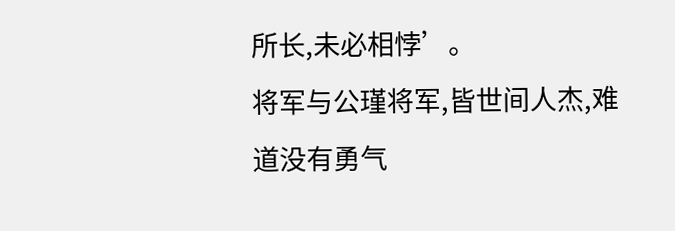所长,未必相悖’。
将军与公瑾将军,皆世间人杰,难道没有勇气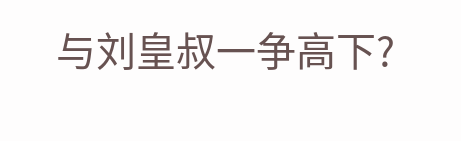与刘皇叔一争高下?